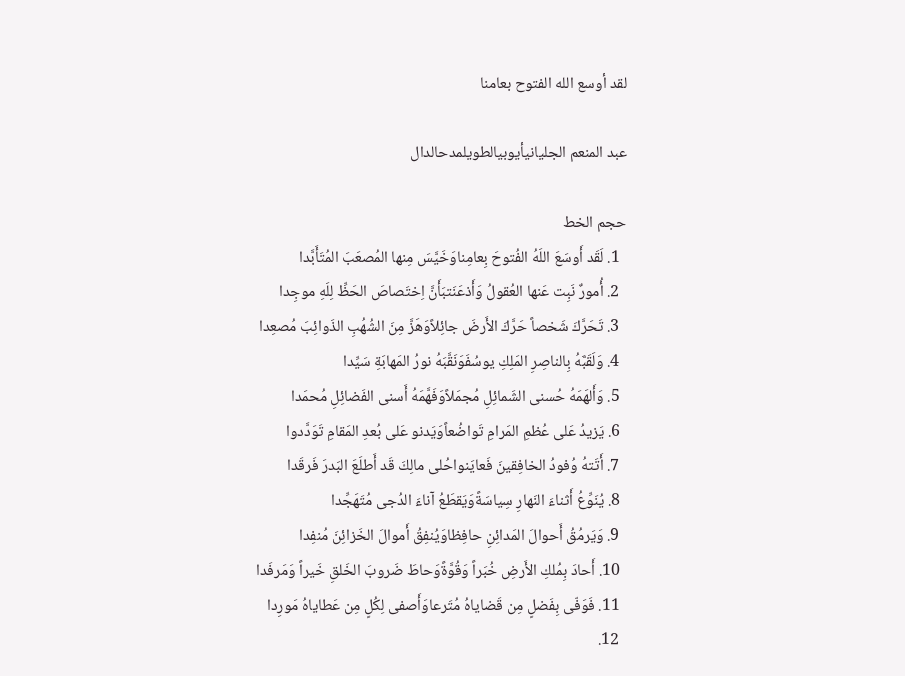لقد أوسع الله الفتوح بعامنا

عبد المنعم الجليانيأيوبيالطويلمدحالدال

حجم الخط
  1. لَقَد أَوسَعَ اللَهُ الفُتوحَ بِعامِناوَخَيَّسَ مِنها المُصعَبَ المُتَأَبَّدا
  2. أُمورٌ نَبِت عَنها العُقولُ وَأَذعَنَتبَأَنَّ اِختَصاصَ الحَظِّ لِلَهِ موجِدا
  3. تَحَرَّكَ شَخصاً حَرَّكَ الأَرضَ جائِلاًوَهَزَّ مِنَ الشُهُبِ الذَوائِبَ مُصعِدا
  4. وَلَقَبَّهُ بِالناصِرِ المَلِكِ يوسُفَوَنَقَّبَهُ نورُ المَهابَةِ سَيِّدا
  5. وَأَلهَمَهُ حُسنى الشَمائِلِ مُجمَلاًوَفَهَّمَهُ أَسنى الفَضائِلِ مُحمَدا
  6. يَزيدُ عَلى عُظمِ المَرامِ تَواضُعاًوَيَدنو عَلى بُعدِ المَقامِ تَوَدَّدوا
  7. أَتَتهُ وُفودُ الخافِقينَ فَعايَنواحُلى مالِكَ قَد أَطلَعَ البَدرَ فَرقَدا
  8. يُنَوِّعُ أَثناءَ النَهارِ سِياسَةًوَيَقطَعُ آناءَ الدُجى مُتَهَجِّدا
  9. وَيَرمُقُ أَحوالَ المَدائِنِ حافِظاوَيُنفِقُ أَموالَ الخَزائِنَ مُنفِدا
  10. أَحادَ بِمُلكِ الأَرضِ خُبَراً وَقُوَّةًوَحاطَ ضَروبَ الخَلقِ خَيراً وَمَرفَدا
  11. فَوَفّى بِفَضلٍ مِن قَضاياهُ مُتَرعاوَأَصفى لِكُلٍ مِن عَطاياهُ مَورِدا
  12.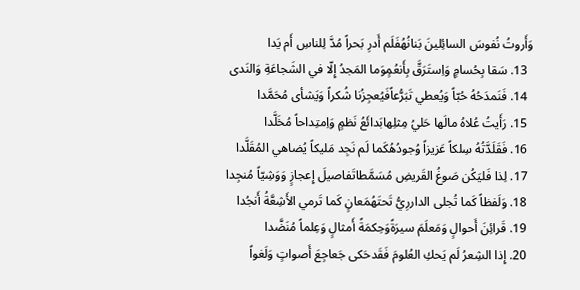وَأَروتُ نُفوسَ السائِلينَ بَنانُهُفَلَم أَدرِ بَحراً مُدَّ لِلناسِ أَم يَدا
  13. سَقا بِحُسامٍ وَاِستَرَقَّ بِأَنعُمٍوَما المَجدُ إِلّا في الشَجاعَةِ وَالنَدى
  14. فَنَمدَحُهُ حُبّاً وَيُعطي تَبَرُّعاًفَيُعجِزُنا شُكراً وَيَشأى مُحَمَّدا
  15. رَأَيتُ عُلاهُ مالَها حَليُ مِثلِهابَدائَعُ نَظمٍ وَاِمتِداحاً مُخَلَّدا
  16. فَقَلَدَّتُهُ سِلكاً عَزيزاً وُجودُهُكَما لَم نَجِد مَليكاً يُضاهي المُقَلَّدا
  17. لِذا فَليَكُن صَوغُ القَريضِ مُسَمَّطاتَفاصيلَ إِعجازٍ وَوَشِيّاً مُنجِدا
  18. وَلَفظاً كَما تُجلى الداررِيُّ تَحتَهُمَعانٍ كَما تَرمي الأَشِعَّةُ أَنجُدا
  19. قَرائِنَ أَحوالٍ وَمَعلَمَ سيرَةًوَحِكمَةً أَمثالٍ وَعِلماً مُنَضَّدا
  20. إِذا الشِعرُ لَم يَحكِ العُلومَ فَقَدحَكى جَعاجِعَ أَصواتٍ وَلَغواً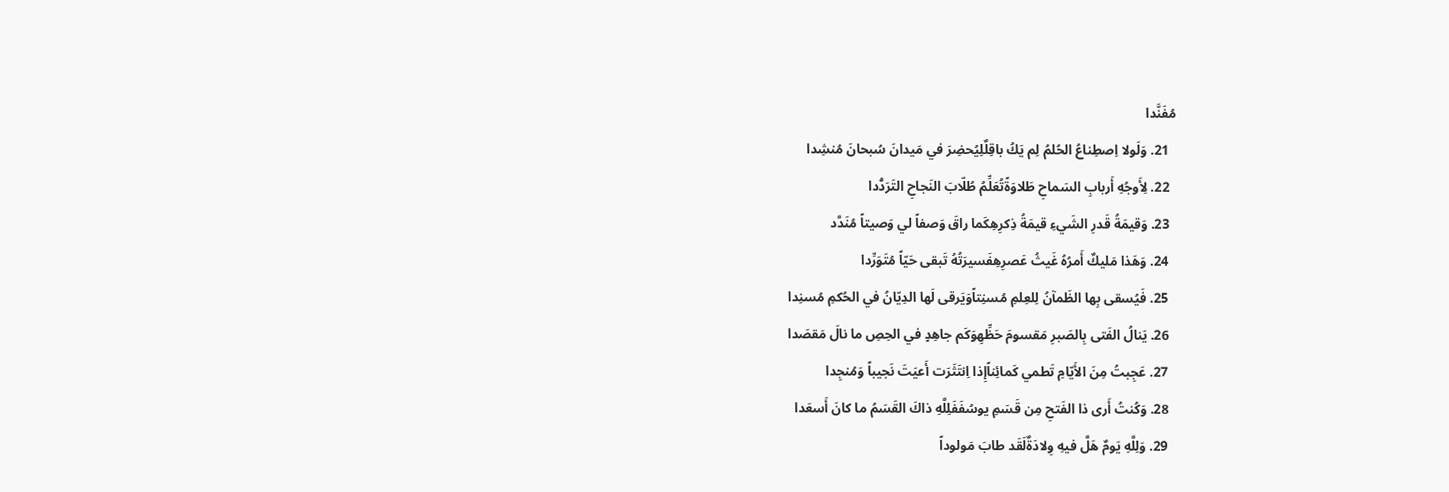مُفَنَّدا
  21. وَلَولا اِصطِناعُ الحُلمُ لِم يَكُ باقِلٌلِيُحضِرَ في مَيدانَ سُبحانَ مُنشِدا
  22. لِأَوجُهِ أَربابِ السَماحِ طَلاوَةًتُعَلِّمُ طُلّابَ النَجاحِ التَرَدُّدا
  23. وَقيمَةُ قَدرِ الشَيءِ قيمَةُ ذِكرِهِكَما راقَ وَصفاً لي وَصيتاً مُنَدَّد
  24. وَهَذا مَليكٌ أَمرُهُ غَيثُ عَصرِهِفَسيرَتُهُ تَبقى حَيّاً مُتَوَرِّدا
  25. فَيُسقى بِها الظَمآنُ لِلعِلمِ مُسنِتاًوَيَرقى لَها الدِيّانُ في الحُكمِ مُسنِدا
  26. يَنالُ الفَتى بِالصَبرِ مَقسومَ حَظِّهِوَكَم جاهِدٍ في الحِصِ ما نالَ مَقصَدا
  27. عَجِبتُ مِنَ الأَيّامِ تَطمي كَمائِناًإِذا اِنتَثَرَت أَعيَتَ نَجيباً وَمُنجِدا
  28. وَكُنتُ أَرى ذا الفَتحِ مِن قَسَمِ يوسُفَفَلِلَّهِ ذاكَ القَسَمُ ما كانَ أَسعَدا
  29. وَلِلَّهِ يَومٌ هَلَّ فيهِ وِلادَةٌلَقَد طابَ مَولوداً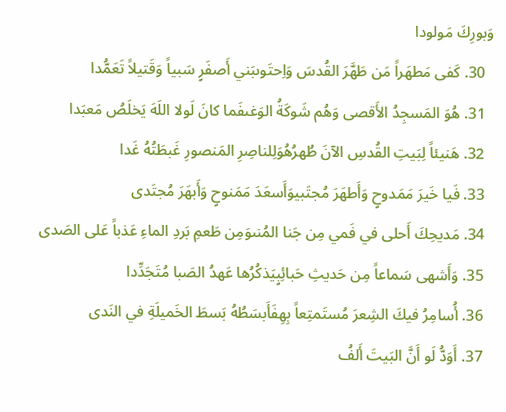وَبورِكَ مَولودا
  30. كَفى مَطهَراً مَن طَهَّرَ القُدسَ وَاِحتَوىبَني أَصفَرٍ سَبياً وَقَتيلاً تَعَمُّدا
  31. هُوَ المَسجِدُ الأَقصى وَهُم شَوكَةُ الوَغىفَما كانَ لَولا اللَهَ يَخلَصُ مَعبَدا
  32. هَنيئاً لِبَيتِ القُدسِ الآنَ طُهرُهُوَلِلناصِرِ المَنصورِ غَبطَتُهُ غَدا
  33. فَيا خَيرَ مَمَدوحٍ وَأَطهَرَ مُجتَبيوَأَسعَدَ مَمَنوحٍ وَأَبهَرَ مُجتَدى
  34. مَديحِكَ أَحلى في فَمي مِن جَنا المُنىوَمِن طَعمِ بَردِ الماءِ عَذباً عَلى الصَدى
  35. وَأَشهى سَماعاً مِن حَديثِ حَبائِبٍيَذكُرُها عَهدُ الصَبا مُتَجَدِّدا
  36. أُسامِرُ فيكَ الشِعرَ مُستَمتِعاً بِهِفَأَبسَطُهُ بَسطَ الخَميلَةِ في النَدى
  37. أَوَدُّ لَو أَنَّ البَيتَ أَلفُ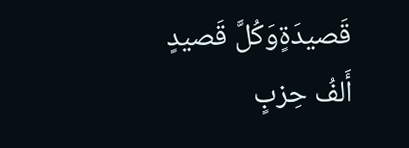قَصيدَةٍوَكُلَّ قَصيدٍ أَلفُ حِزبٍ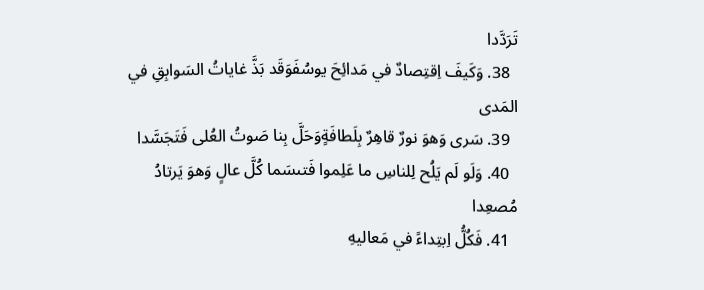تَرَدَّدا
  38. وَكَيفَ اِقتِصادٌ في مَدائِحَ يوسُفَوَقَد بَذَّ غاياتُ السَوابِقِ في المَدى
  39. سَرى وَهوَ نورٌ قاهِرٌ بِلَطافَةٍوَحَلَّ بِنا صَوتُ العُلى فَتَجَسَّدا
  40. وَلَو لَم يَلُح لِلناسِ ما عَلِموا فَتىسَما كُلَّ عالٍ وَهوَ يَرتادُ مُصعِدا
  41. فَكُلُّ اِبتِداءً في مَعاليهِ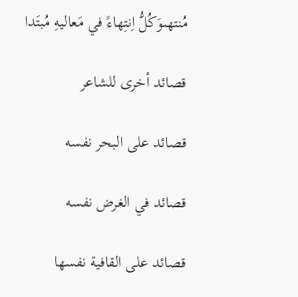مُنتهىوَكُلُّ اِنتِهاءً في مَعاليهِ مُبتَدا

قصائد أخرى للشاعر

قصائد على البحر نفسه

قصائد في الغرض نفسه

قصائد على القافية نفسها